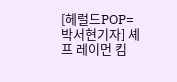[헤럴드POP=박서현기자] 셰프 레이먼 킴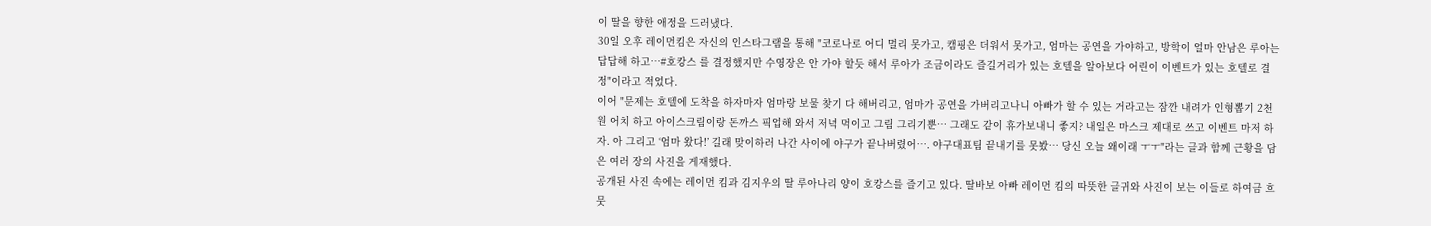이 딸을 향한 애정을 드러냈다.
30일 오후 레이먼킴은 자신의 인스타그램을 통해 "코로나로 어디 멀리 못가고, 캠핑은 더워서 못가고, 엄마는 공연을 가야하고, 방학이 얼마 안남은 루아는 답답해 하고…#호캉스 를 결정했지만 수영장은 안 가야 할듯 해서 루아가 조금이라도 즐길거리가 있는 호텔을 알아보다 어린이 이벤트가 있는 호텔로 결정"이라고 적었다.
이어 "문제는 호텔에 도착을 하자마자 엄마랑 보물 찾기 다 해버리고, 엄마가 공연을 가버리고나니 아빠가 할 수 있는 거라고는 잠깐 내려가 인형뽑기 2천원 어치 하고 아이스크림이랑 돈까스 픽업해 와서 저녁 먹이고 그림 그리기뿐… 그래도 같이 휴가보내니 좋지? 내일은 마스크 제대로 쓰고 이벤트 마저 하자. 아 그리고 ‘엄마 왔다!’ 길래 맞이하러 나간 사이에 야구가 끝나버렸어…. 야구대표팀 끝내기를 못봤… 당신 오늘 왜이래 ㅜㅜ"라는 글과 함께 근황을 담은 여러 장의 사진을 게재했다.
공개된 사진 속에는 레이먼 킴과 김지우의 딸 루아나리 양이 호캉스를 즐기고 있다. 딸바보 아빠 레이먼 킴의 따뜻한 글귀와 사진이 보는 이들로 하여금 흐뭇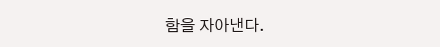함을 자아낸다.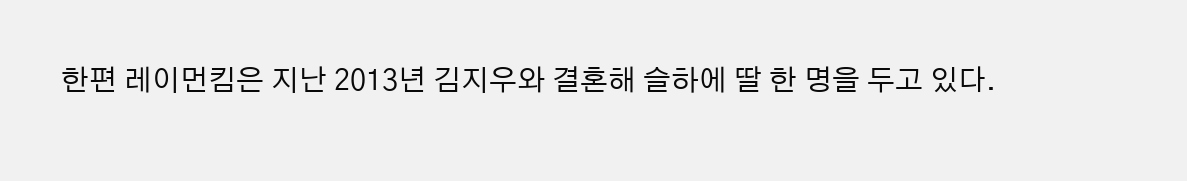한편 레이먼킴은 지난 2013년 김지우와 결혼해 슬하에 딸 한 명을 두고 있다.